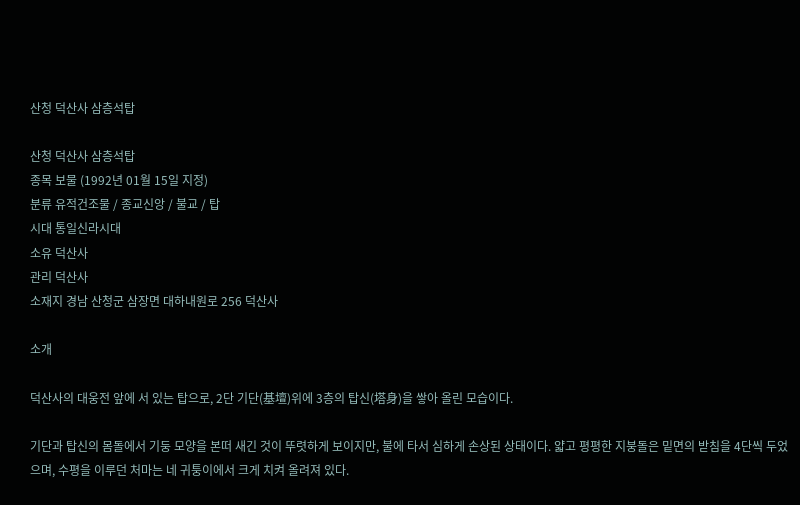산청 덕산사 삼층석탑

산청 덕산사 삼층석탑
종목 보물 (1992년 01월 15일 지정)
분류 유적건조물 / 종교신앙 / 불교 / 탑
시대 통일신라시대
소유 덕산사
관리 덕산사
소재지 경남 산청군 삼장면 대하내원로 256 덕산사

소개

덕산사의 대웅전 앞에 서 있는 탑으로, 2단 기단(基壇)위에 3층의 탑신(塔身)을 쌓아 올린 모습이다.

기단과 탑신의 몸돌에서 기둥 모양을 본떠 새긴 것이 뚜렷하게 보이지만, 불에 타서 심하게 손상된 상태이다. 얇고 평평한 지붕돌은 밑면의 받침을 4단씩 두었으며, 수평을 이루던 처마는 네 귀퉁이에서 크게 치켜 올려져 있다.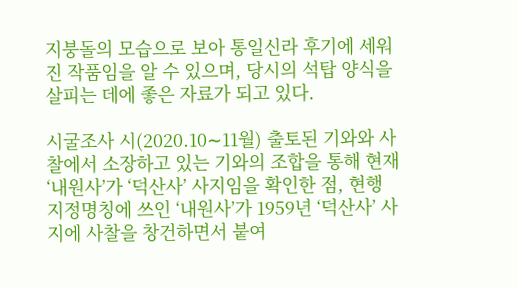지붕돌의 모습으로 보아 통일신라 후기에 세워진 작품임을 알 수 있으며, 당시의 석탑 양식을 살피는 데에 좋은 자료가 되고 있다.

시굴조사 시(2020.10∼11월) 출토된 기와와 사찰에서 소장하고 있는 기와의 조합을 통해 현재 ‘내원사’가 ‘덕산사’ 사지임을 확인한 점, 현행 지정명칭에 쓰인 ‘내원사’가 1959년 ‘덕산사’ 사지에 사찰을 창건하면서 붙여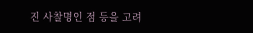진 사찰명인 점 등을 고려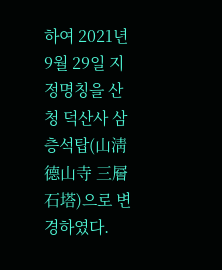하여 2021년 9월 29일 지정명칭을 산청 덕산사 삼층석탑(山淸 德山寺 三層石塔)으로 변경하였다.